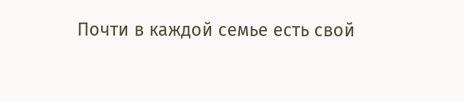Почти в каждой семье есть свой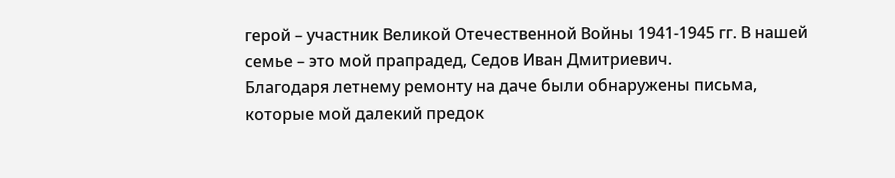герой – участник Великой Отечественной Войны 1941-1945 гг. В нашей семье – это мой прапрадед, Седов Иван Дмитриевич.
Благодаря летнему ремонту на даче были обнаружены письма, которые мой далекий предок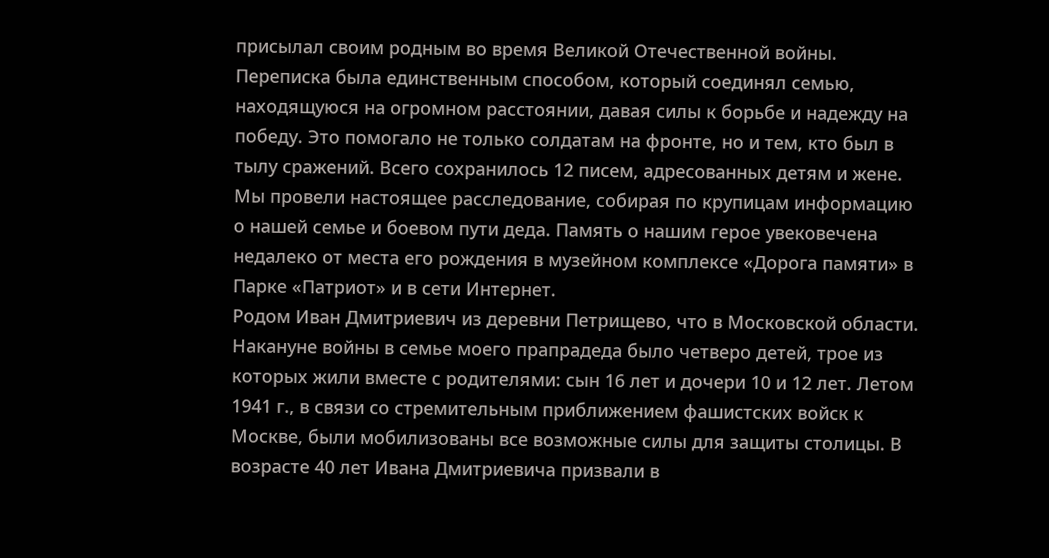присылал своим родным во время Великой Отечественной войны. Переписка была единственным способом, который соединял семью, находящуюся на огромном расстоянии, давая силы к борьбе и надежду на победу. Это помогало не только солдатам на фронте, но и тем, кто был в тылу сражений. Всего сохранилось 12 писем, адресованных детям и жене.
Мы провели настоящее расследование, собирая по крупицам информацию о нашей семье и боевом пути деда. Память о нашим герое увековечена недалеко от места его рождения в музейном комплексе «Дорога памяти» в Парке «Патриот» и в сети Интернет.
Родом Иван Дмитриевич из деревни Петрищево, что в Московской области. Накануне войны в семье моего прапрадеда было четверо детей, трое из которых жили вместе с родителями: сын 16 лет и дочери 10 и 12 лет. Летом 1941 г., в связи со стремительным приближением фашистских войск к Москве, были мобилизованы все возможные силы для защиты столицы. В возрасте 40 лет Ивана Дмитриевича призвали в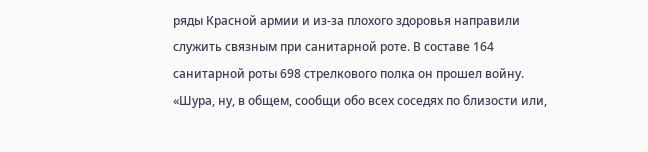ряды Красной армии и из-за плохого здоровья направили служить связным при санитарной роте. В составе 164 санитарной роты 698 стрелкового полка он прошел войну.
«Шура, ну, в общем, сообщи обо всех соседях по близости или,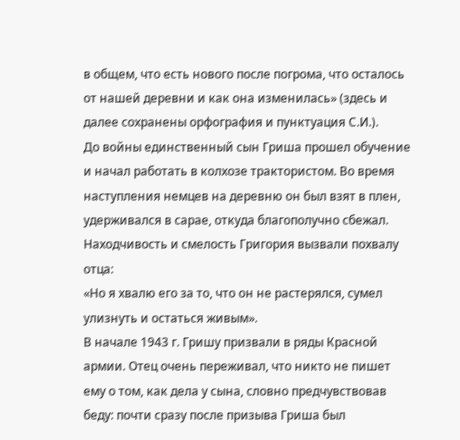в общем, что есть нового после погрома, что осталось от нашей деревни и как она изменилась» (здесь и далее сохранены орфография и пунктуация С.И.).
До войны единственный сын Гриша прошел обучение и начал работать в колхозе трактористом. Во время наступления немцев на деревню он был взят в плен, удерживался в сарае, откуда благополучно сбежал. Находчивость и смелость Григория вызвали похвалу отца:
«Но я хвалю его за то, что он не растерялся, сумел улизнуть и остаться живым».
В начале 1943 г. Гришу призвали в ряды Красной армии. Отец очень переживал, что никто не пишет ему о том, как дела у сына, словно предчувствовав беду: почти сразу после призыва Гриша был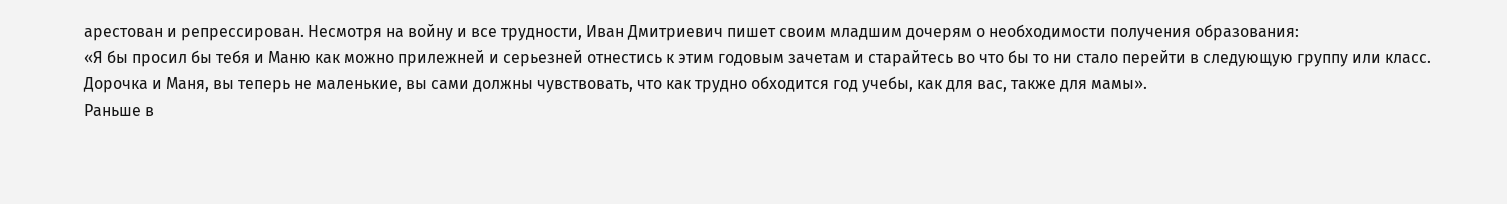арестован и репрессирован. Несмотря на войну и все трудности, Иван Дмитриевич пишет своим младшим дочерям о необходимости получения образования:
«Я бы просил бы тебя и Маню как можно прилежней и серьезней отнестись к этим годовым зачетам и старайтесь во что бы то ни стало перейти в следующую группу или класс. Дорочка и Маня, вы теперь не маленькие, вы сами должны чувствовать, что как трудно обходится год учебы, как для вас, также для мамы».
Раньше в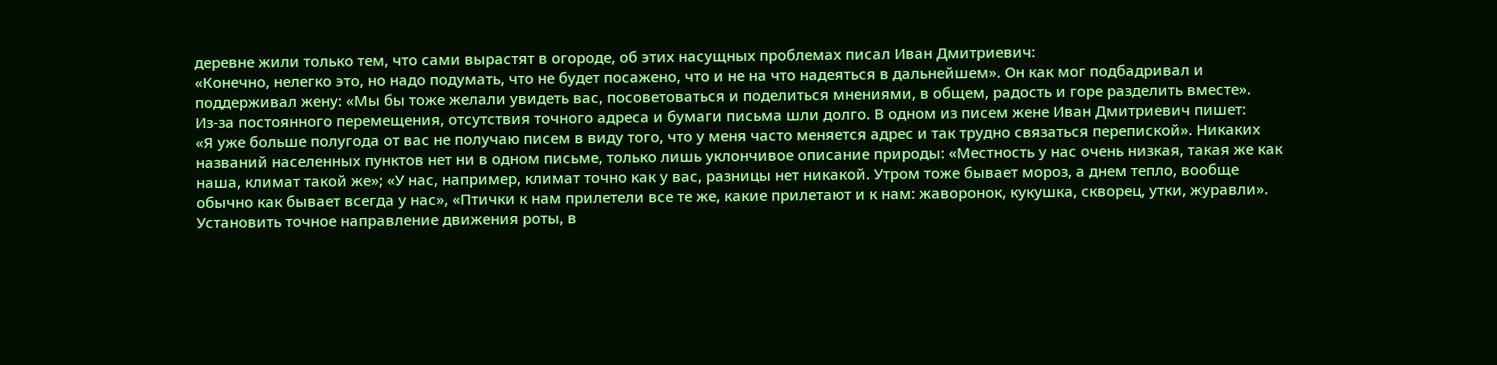деревне жили только тем, что сами вырастят в огороде, об этих насущных проблемах писал Иван Дмитриевич:
«Конечно, нелегко это, но надо подумать, что не будет посажено, что и не на что надеяться в дальнейшем». Он как мог подбадривал и поддерживал жену: «Мы бы тоже желали увидеть вас, посоветоваться и поделиться мнениями, в общем, радость и горе разделить вместе».
Из-за постоянного перемещения, отсутствия точного адреса и бумаги письма шли долго. В одном из писем жене Иван Дмитриевич пишет:
«Я уже больше полугода от вас не получаю писем в виду того, что у меня часто меняется адрес и так трудно связаться перепиской». Никаких названий населенных пунктов нет ни в одном письме, только лишь уклончивое описание природы: «Местность у нас очень низкая, такая же как наша, климат такой же»; «У нас, например, климат точно как у вас, разницы нет никакой. Утром тоже бывает мороз, а днем тепло, вообще обычно как бывает всегда у нас», «Птички к нам прилетели все те же, какие прилетают и к нам: жаворонок, кукушка, скворец, утки, журавли».
Установить точное направление движения роты, в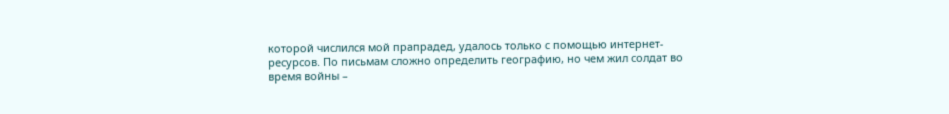которой числился мой прапрадед, удалось только с помощью интернет-ресурсов. По письмам сложно определить географию, но чем жил солдат во время войны –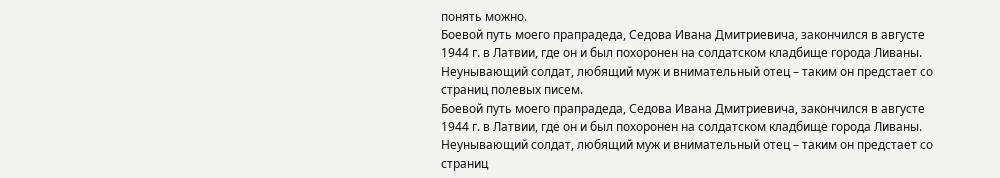понять можно.
Боевой путь моего прапрадеда, Седова Ивана Дмитриевича, закончился в августе 1944 г. в Латвии, где он и был похоронен на солдатском кладбище города Ливаны. Неунывающий солдат, любящий муж и внимательный отец – таким он предстает со страниц полевых писем.
Боевой путь моего прапрадеда, Седова Ивана Дмитриевича, закончился в августе 1944 г. в Латвии, где он и был похоронен на солдатском кладбище города Ливаны. Неунывающий солдат, любящий муж и внимательный отец – таким он предстает со страниц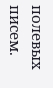полевых писем.